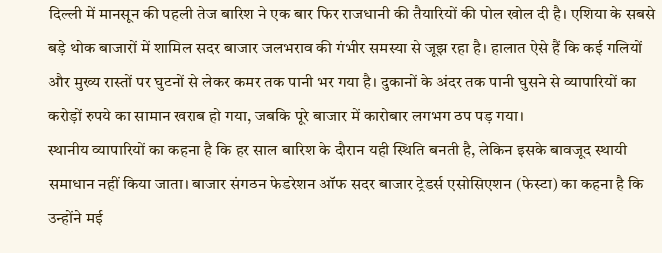दिल्ली में मानसून की पहली तेज बारिश ने एक बार फिर राजधानी की तैयारियों की पोल खोल दी है। एशिया के सबसे बड़े थोक बाजारों में शामिल सदर बाजार जलभराव की गंभीर समस्या से जूझ रहा है। हालात ऐसे हैं कि कई गलियों और मुख्य रास्तों पर घुटनों से लेकर कमर तक पानी भर गया है। दुकानों के अंदर तक पानी घुसने से व्यापारियों का करोड़ों रुपये का सामान खराब हो गया, जबकि पूरे बाजार में कारोबार लगभग ठप पड़ गया।
स्थानीय व्यापारियों का कहना है कि हर साल बारिश के दौरान यही स्थिति बनती है, लेकिन इसके बावजूद स्थायी समाधान नहीं किया जाता। बाजार संगठन फेडरेशन ऑफ सदर बाजार ट्रेडर्स एसोसिएशन (फेस्टा) का कहना है कि उन्होंने मई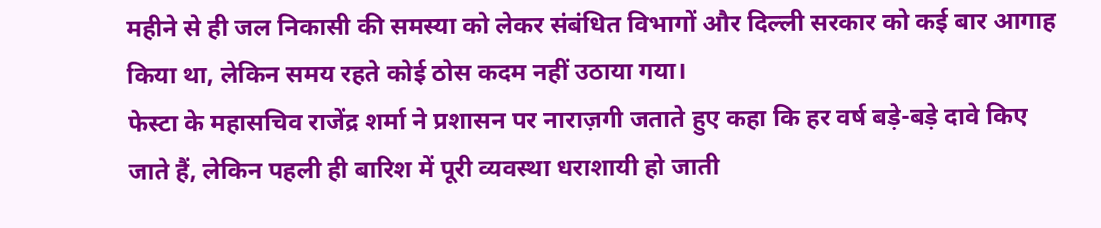महीने से ही जल निकासी की समस्या को लेकर संबंधित विभागों और दिल्ली सरकार को कई बार आगाह किया था, लेकिन समय रहते कोई ठोस कदम नहीं उठाया गया।
फेस्टा के महासचिव राजेंद्र शर्मा ने प्रशासन पर नाराज़गी जताते हुए कहा कि हर वर्ष बड़े-बड़े दावे किए जाते हैं, लेकिन पहली ही बारिश में पूरी व्यवस्था धराशायी हो जाती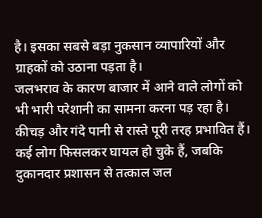है। इसका सबसे बड़ा नुकसान व्यापारियों और ग्राहकों को उठाना पड़ता है।
जलभराव के कारण बाजार में आने वाले लोगों को भी भारी परेशानी का सामना करना पड़ रहा है। कीचड़ और गंदे पानी से रास्ते पूरी तरह प्रभावित हैं। कई लोग फिसलकर घायल हो चुके हैं, जबकि दुकानदार प्रशासन से तत्काल जल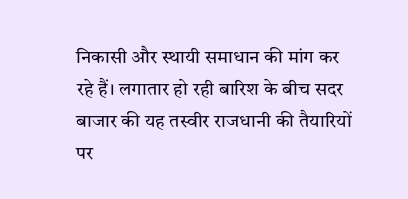निकासी और स्थायी समाधान की मांग कर रहे हैं। लगातार हो रही बारिश के बीच सदर बाजार की यह तस्वीर राजधानी की तैयारियों पर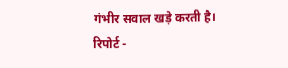गंभीर सवाल खड़े करती है।
रिपोर्ट -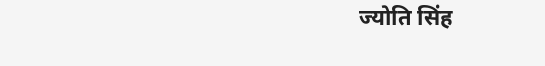ज्योति सिंह